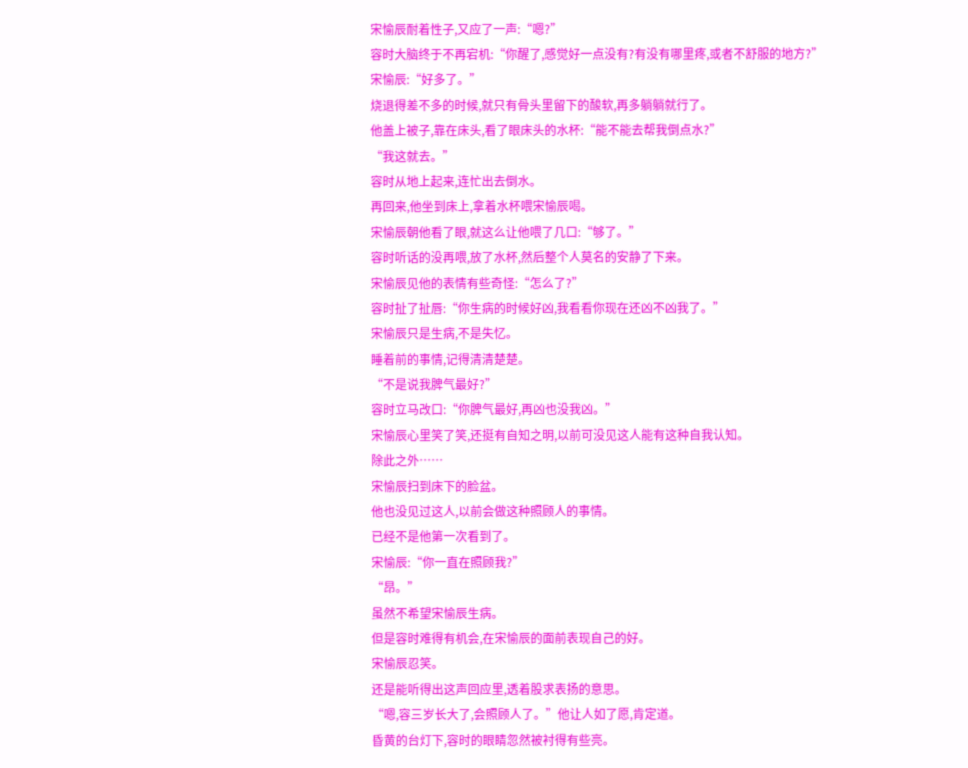宋愉辰耐着性子,又应了一声:“嗯?”
容时大脑终于不再宕机:“你醒了,感觉好一点没有?有没有哪里疼,或者不舒服的地方?”
宋愉辰:“好多了。”
烧退得差不多的时候,就只有骨头里留下的酸软,再多躺躺就行了。
他盖上被子,靠在床头,看了眼床头的水杯:“能不能去帮我倒点水?”
“我这就去。”
容时从地上起来,连忙出去倒水。
再回来,他坐到床上,拿着水杯喂宋愉辰喝。
宋愉辰朝他看了眼,就这么让他喂了几口:“够了。”
容时听话的没再喂,放了水杯,然后整个人莫名的安静了下来。
宋愉辰见他的表情有些奇怪:“怎么了?”
容时扯了扯唇:“你生病的时候好凶,我看看你现在还凶不凶我了。”
宋愉辰只是生病,不是失忆。
睡着前的事情,记得清清楚楚。
“不是说我脾气最好?”
容时立马改口:“你脾气最好,再凶也没我凶。”
宋愉辰心里笑了笑,还挺有自知之明,以前可没见这人能有这种自我认知。
除此之外……
宋愉辰扫到床下的脸盆。
他也没见过这人,以前会做这种照顾人的事情。
已经不是他第一次看到了。
宋愉辰:“你一直在照顾我?”
“昂。”
虽然不希望宋愉辰生病。
但是容时难得有机会,在宋愉辰的面前表现自己的好。
宋愉辰忍笑。
还是能听得出这声回应里,透着股求表扬的意思。
“嗯,容三岁长大了,会照顾人了。”他让人如了愿,肯定道。
昏黄的台灯下,容时的眼睛忽然被衬得有些亮。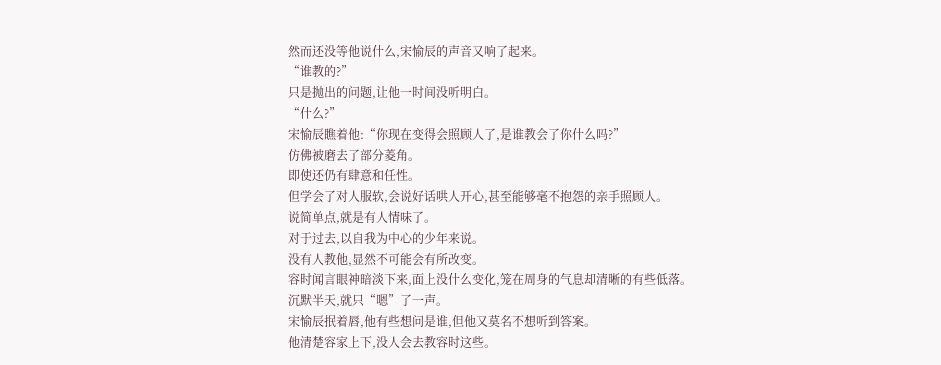然而还没等他说什么,宋愉辰的声音又响了起来。
“谁教的?”
只是抛出的问题,让他一时间没听明白。
“什么?”
宋愉辰瞧着他:“你现在变得会照顾人了,是谁教会了你什么吗?”
仿佛被磨去了部分菱角。
即使还仍有肆意和任性。
但学会了对人服软,会说好话哄人开心,甚至能够毫不抱怨的亲手照顾人。
说简单点,就是有人情味了。
对于过去,以自我为中心的少年来说。
没有人教他,显然不可能会有所改变。
容时闻言眼神暗淡下来,面上没什么变化,笼在周身的气息却清晰的有些低落。
沉默半天,就只“嗯”了一声。
宋愉辰抿着唇,他有些想问是谁,但他又莫名不想听到答案。
他清楚容家上下,没人会去教容时这些。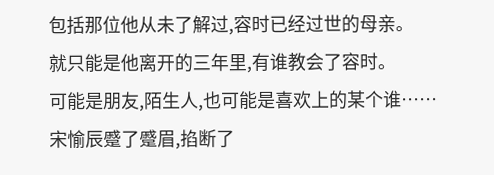包括那位他从未了解过,容时已经过世的母亲。
就只能是他离开的三年里,有谁教会了容时。
可能是朋友,陌生人,也可能是喜欢上的某个谁……
宋愉辰蹙了蹙眉,掐断了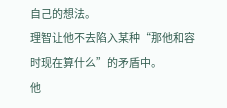自己的想法。
理智让他不去陷入某种“那他和容时现在算什么”的矛盾中。
他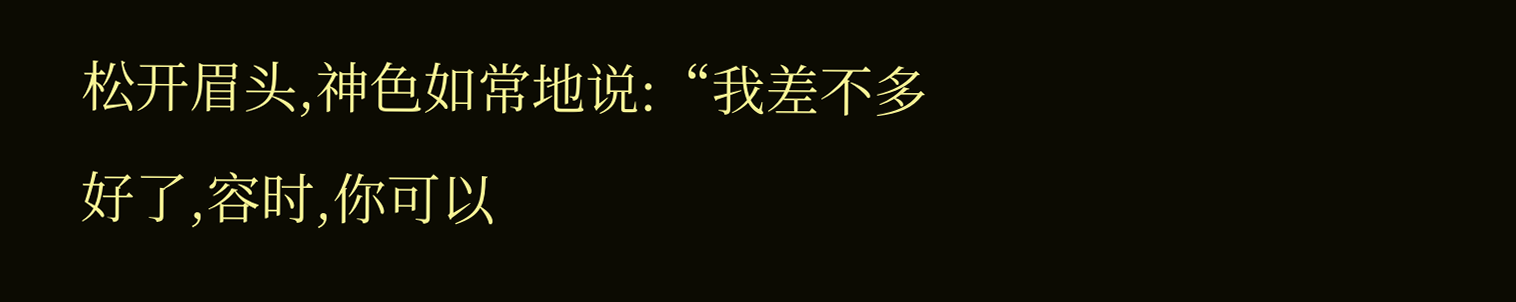松开眉头,神色如常地说:“我差不多好了,容时,你可以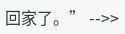回家了。” -->>